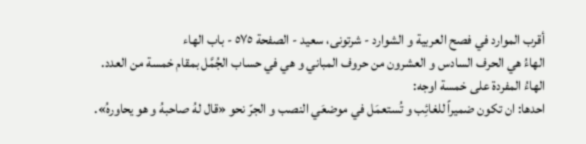أقرب الموارد في فصح العربية و الشوارد - شرتونی، سعید - الصفحة ٥٧٥ - باب الهاء
الهاءُ هي الحرف السادس و العشرون من حروف المباني و هي في حساب الجُمَّل بمقام خمسة من العدد.
الهاءُ المفردة على خمسة اوجه:
احدها: ان تكون ضميراً للغائِب و تُستعمَل في موضعَي النصب و الجرّ نحو «قال لهُ صاحبهُ و هو يحاورهُ».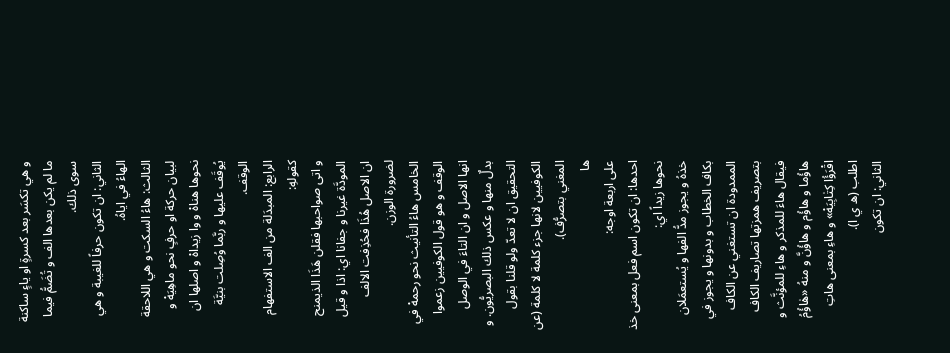و هي تكسَر بعد كسرةٍ او ياءٍ ساكنة ما لم يكن بعدها الف و تُضَمُّ فيما سوى ذلك.
الثاني: ان تكون حرفاً للغيبة و هي الهاءُ في اياهُ.
الثالث: هاءُ السكت و هي اللاحقة لبيان حركة او حرفٍ نحو ماهِيَهْ و نحوها هناهْ و وا زيداهْ و اصلها ان يُوقَف عليها و ربَّما وُصِلت بنيَّة الوقف.
الرابع: المبدَلة من الف الاستفهام كقولهِ:
و اتى صواحبها فقلن هَذَا الذيمنح المودَّة غيرنا و جفانا اي: اذا و قيل ان الاصل هُذَا فحُذِفت الالف لضرورة الوزن.
الخامس هاءُ التأنيث نحو رحمهْ في الوقف و هو قول الكوفيين زعموا انها الاصل و ان التاءَ في الوصل بدلٌ منها و عكس ذلك البصريُّون. و التحقيق ان لا تعدّ ولو قلنا بقول الكوفيين لانها جزء كلمة لا كلمة (عن المغني بتصرُّف).
ها
على اربعة اوجه:
احدها: ان تكون اسم فعل بمعنى خذ نحوها زيداً اي:
خذهُ و يجوز مدُّ الفها و يُستعمَلان بكاف الخطاب و بدونها و يجوز في الممدودة ان تستغني عن الكاف بتصريف همزتها تصاريف الكاف فيقال هاءَ للمذكر و هاءِ للمؤنَّث و هاؤُما و هاؤُم و هاؤُنَّ و منهُ «هٰاؤُمُ اقْرَؤُا كِتٰابِيَهْ» و هاءِ بمعنى هاتِ اطلب (ه ي ا).
الثاني: ان تكون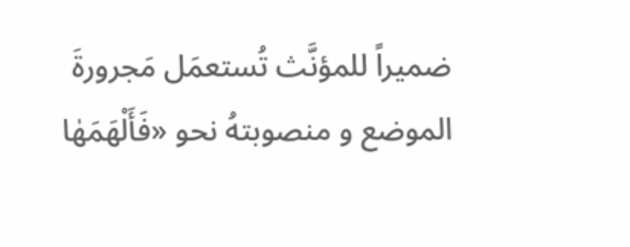ضميراً للمؤنَّث تُستعمَل مَجرورةَ الموضع و منصوبتهُ نحو «فَأَلْهَمَهٰا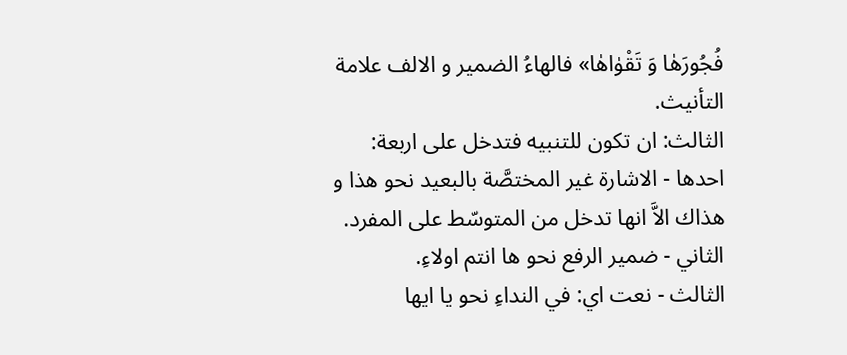فُجُورَهٰا وَ تَقْوٰاهٰا» فالهاءُ الضمير و الالف علامة التأنيث.
الثالث: ان تكون للتنبيه فتدخل على اربعة:
احدها - الاشارة غير المختصَّة بالبعيد نحو هذا و هذاك الاَّ انها تدخل من المتوسّط على المفرد.
الثاني - ضمير الرفع نحو ها انتم اولاءِ.
الثالث - نعت اي: في النداءِ نحو يا ايها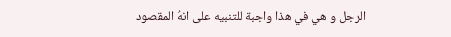الرجل و هي في هذا واجبة للتنبيه على انهُ المقصود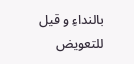بالنداءِ و قيل للتعويض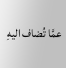عمَّا تُضاف اليهِ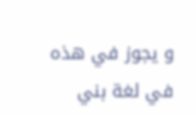و يجوز في هذه في لغة بني